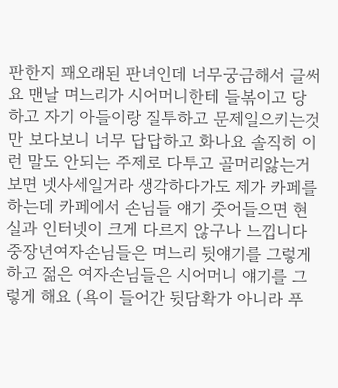판한지 꽤오래된 판녀인데 너무궁금해서 글써요 맨날 며느리가 시어머니한테 들볶이고 당하고 자기 아들이랑 질투하고 문제일으키는것만 보다보니 너무 답답하고 화나요 솔직히 이런 말도 안되는 주제로 다투고 골머리앓는거 보면 넷사세일거라 생각하다가도 제가 카페를 하는데 카페에서 손님들 얘기 줏어들으면 현실과 인터넷이 크게 다르지 않구나 느낍니다 중장년여자손님들은 며느리 뒷얘기를 그렇게 하고 젊은 여자손님들은 시어머니 얘기를 그렇게 해요 (욕이 들어간 뒷담확가 아니라 푸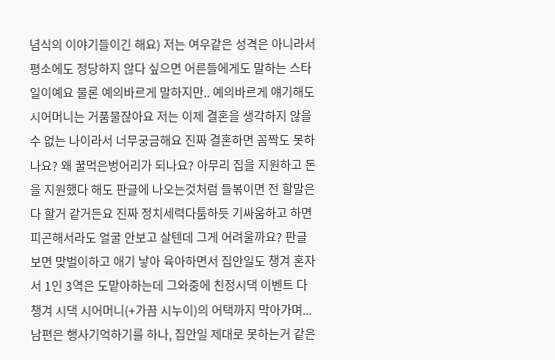념식의 이야기들이긴 해요) 저는 여우같은 성격은 아니라서 평소에도 정당하지 않다 싶으면 어른들에게도 말하는 스타일이예요 물론 예의바르게 말하지만.. 예의바르게 얘기해도 시어머니는 거품물잖아요 저는 이제 결혼을 생각하지 않을수 없는 나이라서 너무궁금해요 진짜 결혼하면 꼼짝도 못하나요? 왜 꿀먹은벙어리가 되나요? 아무리 집을 지원하고 돈을 지원했다 해도 판글에 나오는것처럼 들볶이면 전 할말은 다 할거 같거든요 진짜 정치세력다툼하듯 기싸움하고 하면 피곤해서라도 얼굴 안보고 살텐데 그게 어려울까요? 판글보면 맞벌이하고 애기 낳아 육아하면서 집안일도 챙겨 혼자서 1인 3역은 도맡아하는데 그와중에 친정시댁 이벤트 다챙겨 시댁 시어머니(+가끔 시누이)의 어택까지 막아가며... 남편은 행사기억하기를 하나, 집안일 제대로 못하는거 같은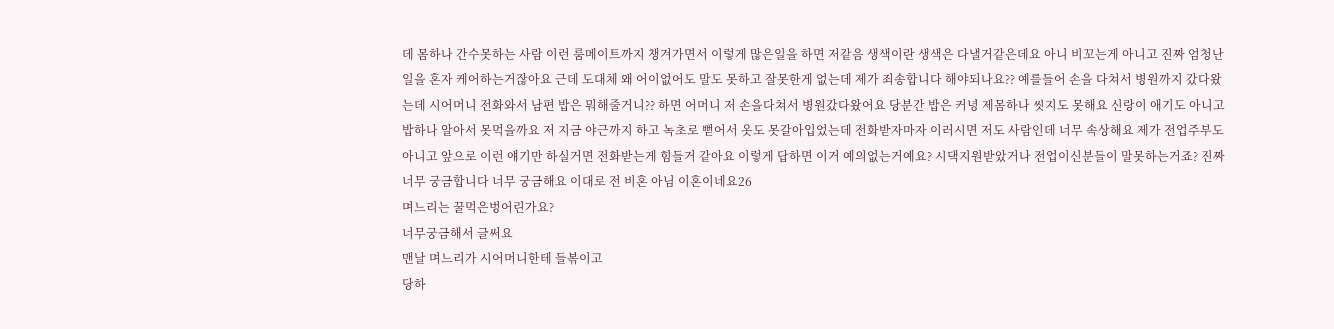데 몸하나 간수못하는 사람 이런 룸메이트까지 챙겨가면서 이렇게 많은일을 하면 저같음 생색이란 생색은 다낼거같은데요 아니 비꼬는게 아니고 진짜 엄청난일을 혼자 케어하는거잖아요 근데 도대체 왜 어이없어도 말도 못하고 잘못한게 없는데 제가 죄송합니다 해야되나요?? 예를들어 손을 다쳐서 병원까지 갔다왔는데 시어머니 전화와서 남편 밥은 뭐해줄거니?? 하면 어머니 저 손을다쳐서 병원갔다왔어요 당분간 밥은 커녕 제몸하나 씻지도 못해요 신랑이 애기도 아니고 밥하나 알아서 못먹을까요 저 지금 야근까지 하고 녹초로 뻗어서 옷도 못갈아입었는데 전화받자마자 이러시면 저도 사람인데 너무 속상해요 제가 전업주부도 아니고 앞으로 이런 얘기만 하실거면 전화받는게 힘들거 같아요 이렇게 답하면 이거 예의없는거예요? 시댁지원받았거나 전업이신분들이 말못하는거죠? 진짜 너무 궁금합니다 너무 궁금해요 이대로 전 비혼 아님 이혼이네요26
며느리는 꿀먹은벙어린가요?
너무궁금해서 글써요
맨날 며느리가 시어머니한테 들볶이고
당하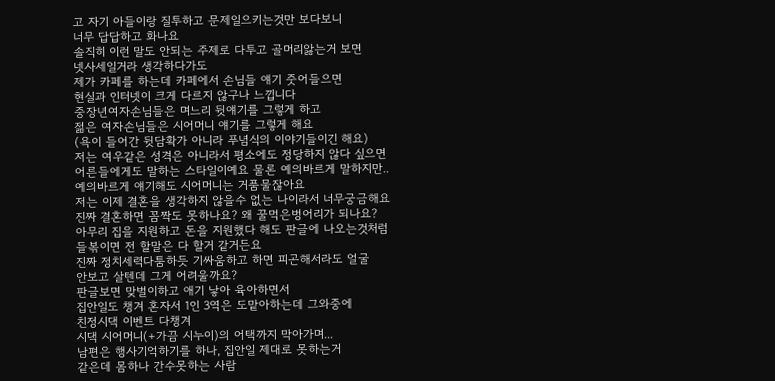고 자기 아들이랑 질투하고 문제일으키는것만 보다보니
너무 답답하고 화나요
솔직히 이런 말도 안되는 주제로 다투고 골머리앓는거 보면
넷사세일거라 생각하다가도
제가 카페를 하는데 카페에서 손님들 얘기 줏어들으면
현실과 인터넷이 크게 다르지 않구나 느낍니다
중장년여자손님들은 며느리 뒷얘기를 그렇게 하고
젊은 여자손님들은 시어머니 얘기를 그렇게 해요
(욕이 들어간 뒷담확가 아니라 푸념식의 이야기들이긴 해요)
저는 여우같은 성격은 아니라서 평소에도 정당하지 않다 싶으면
어른들에게도 말하는 스타일이예요 물론 예의바르게 말하지만..
예의바르게 얘기해도 시어머니는 거품물잖아요
저는 이제 결혼을 생각하지 않을수 없는 나이라서 너무궁금해요
진짜 결혼하면 꼼짝도 못하나요? 왜 꿀먹은벙어리가 되나요?
아무리 집을 지원하고 돈을 지원했다 해도 판글에 나오는것처럼
들볶이면 전 할말은 다 할거 같거든요
진짜 정치세력다툼하듯 기싸움하고 하면 피곤해서라도 얼굴
안보고 살텐데 그게 어려울까요?
판글보면 맞벌이하고 애기 낳아 육아하면서
집안일도 챙겨 혼자서 1인 3역은 도맡아하는데 그와중에
친정시댁 이벤트 다챙겨
시댁 시어머니(+가끔 시누이)의 어택까지 막아가며...
남편은 행사기억하기를 하나, 집안일 제대로 못하는거
같은데 몸하나 간수못하는 사람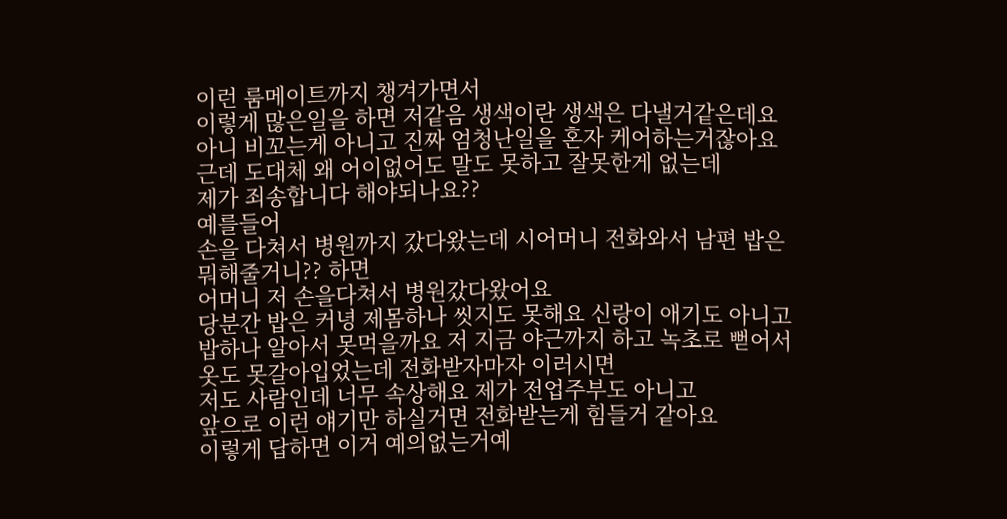이런 룸메이트까지 챙겨가면서
이렇게 많은일을 하면 저같음 생색이란 생색은 다낼거같은데요
아니 비꼬는게 아니고 진짜 엄청난일을 혼자 케어하는거잖아요
근데 도대체 왜 어이없어도 말도 못하고 잘못한게 없는데
제가 죄송합니다 해야되나요??
예를들어
손을 다쳐서 병원까지 갔다왔는데 시어머니 전화와서 남편 밥은
뭐해줄거니?? 하면
어머니 저 손을다쳐서 병원갔다왔어요
당분간 밥은 커녕 제몸하나 씻지도 못해요 신랑이 애기도 아니고
밥하나 알아서 못먹을까요 저 지금 야근까지 하고 녹초로 뻗어서
옷도 못갈아입었는데 전화받자마자 이러시면
저도 사람인데 너무 속상해요 제가 전업주부도 아니고
앞으로 이런 얘기만 하실거면 전화받는게 힘들거 같아요
이렇게 답하면 이거 예의없는거예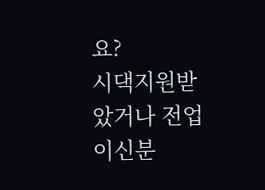요?
시댁지원받았거나 전업이신분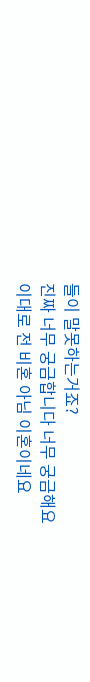들이 말못하는거죠?
진짜 너무 궁금합니다 너무 궁금해요
이대로 전 비혼 아님 이혼이네요